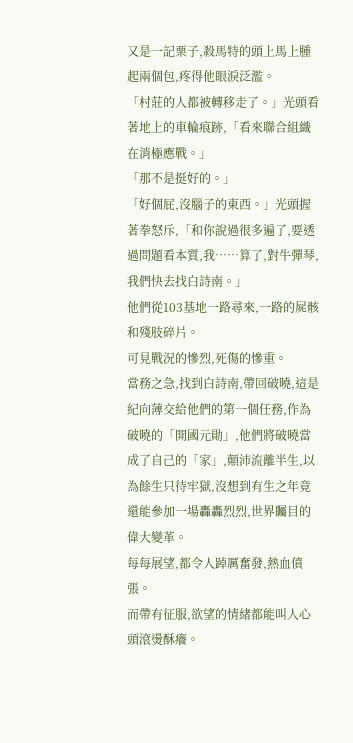又是一記栗子,殺馬特的頭上馬上腫起兩個包,疼得他眼淚泛濫。
「村莊的人都被轉移走了。」光頭看著地上的車輪痕跡,「看來聯合組織在消極應戰。」
「那不是挺好的。」
「好個屁,沒腦子的東西。」光頭握著拳怒斥,「和你說過很多遍了,要透過問題看本質,我……算了,對牛彈琴,我們快去找白詩南。」
他們從103基地一路尋來,一路的屍骸和殘肢碎片。
可見戰況的慘烈,死傷的慘重。
當務之急,找到白詩南,帶回破曉,這是紀向薄交給他們的第一個任務,作為破曉的「開國元勛」,他們將破曉當成了自己的「家」,顛沛流離半生,以為餘生只待牢獄,沒想到有生之年竟還能參加一場轟轟烈烈,世界矚目的偉大變革。
每每展望,都令人踔厲奮發,熱血僨張。
而帶有征服,欲望的情緒都能叫人心頭滾燙酥癢。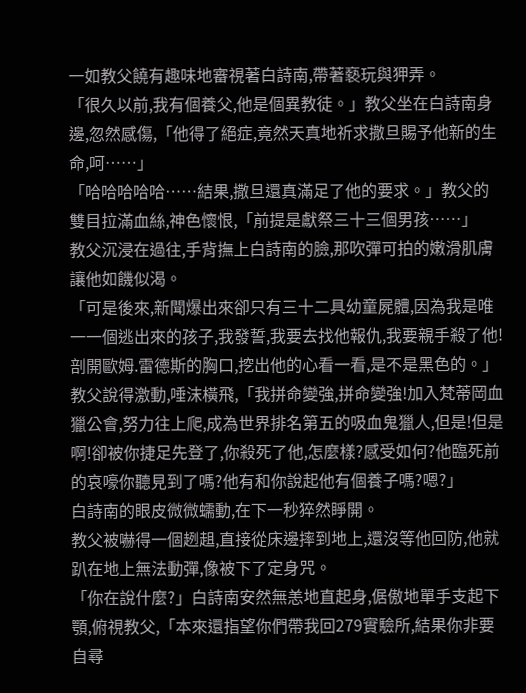一如教父饒有趣味地審視著白詩南,帶著褻玩與狎弄。
「很久以前,我有個養父,他是個異教徒。」教父坐在白詩南身邊,忽然感傷,「他得了絕症,竟然天真地祈求撒旦賜予他新的生命,呵……」
「哈哈哈哈哈……結果,撒旦還真滿足了他的要求。」教父的雙目拉滿血絲,神色懷恨,「前提是獻祭三十三個男孩……」
教父沉浸在過往,手背撫上白詩南的臉,那吹彈可拍的嫩滑肌膚讓他如饑似渴。
「可是後來,新聞爆出來卻只有三十二具幼童屍體,因為我是唯一一個逃出來的孩子,我發誓,我要去找他報仇,我要親手殺了他!剖開歐姆.雷德斯的胸口,挖出他的心看一看,是不是黑色的。」教父說得激動,唾沫橫飛,「我拼命變強,拼命變強!加入梵蒂岡血獵公會,努力往上爬,成為世界排名第五的吸血鬼獵人,但是!但是啊!卻被你捷足先登了,你殺死了他,怎麼樣?感受如何?他臨死前的哀嚎你聽見到了嗎?他有和你說起他有個養子嗎?嗯?」
白詩南的眼皮微微蠕動,在下一秒猝然睜開。
教父被嚇得一個趔趄,直接從床邊摔到地上,還沒等他回防,他就趴在地上無法動彈,像被下了定身咒。
「你在說什麼?」白詩南安然無恙地直起身,倨傲地單手支起下顎,俯視教父,「本來還指望你們帶我回279實驗所,結果你非要自尋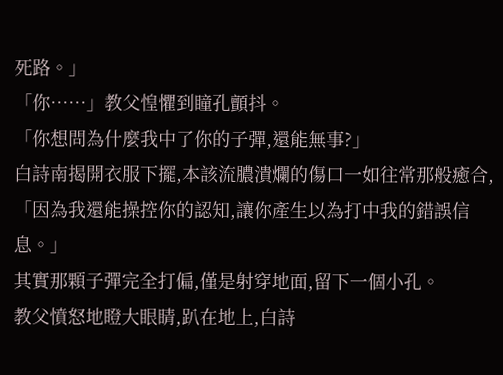死路。」
「你……」教父惶懼到瞳孔顫抖。
「你想問為什麼我中了你的子彈,還能無事?」
白詩南揭開衣服下擺,本該流膿潰爛的傷口一如往常那般癒合,「因為我還能操控你的認知,讓你產生以為打中我的錯誤信息。」
其實那顆子彈完全打偏,僅是射穿地面,留下一個小孔。
教父憤怒地瞪大眼睛,趴在地上,白詩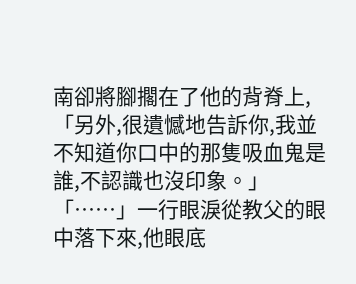南卻將腳擱在了他的背脊上,「另外,很遺憾地告訴你,我並不知道你口中的那隻吸血鬼是誰,不認識也沒印象。」
「……」一行眼淚從教父的眼中落下來,他眼底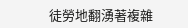徒勞地翻湧著複雜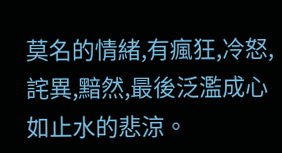莫名的情緒,有瘋狂,冷怒,詫異,黯然,最後泛濫成心如止水的悲涼。